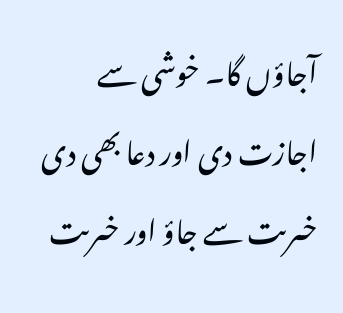آجاؤں گا۔ خوشى سے اجازت دى اور دعا بھى دى خىرىت سے جاؤ اور خىرىت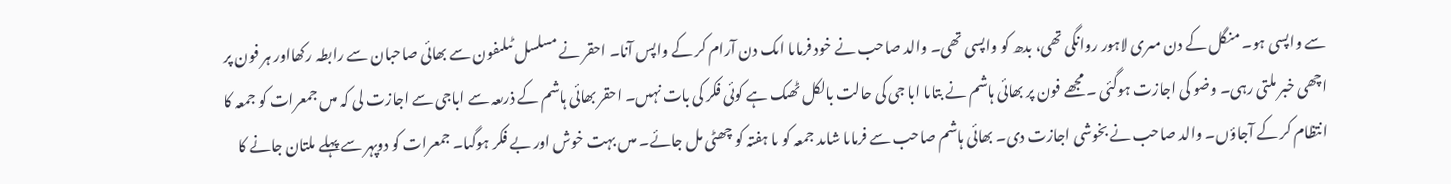سے واپسى ہو۔ منگل کے دن مىرى لاہور روانگى تھى، بدھ کو واپسى تھى۔ والد صاحب نے خود فرماىا اىک دن آرام کر کے واپس آنا۔ احقر نے مسلسل ٹىلىفون سے بھائى صاحبان سے رابطہ رکھااور ہر فون پر اچھى خبر ملتى رہى۔ وضو کى اجازت ہوگئى ۔ مجھے فون پر بھائى ہاشم نے بتاىا ابا جى کى حالت بالکل ٹھىک ہے کوئى فکر کى بات نہىں۔ احقر بھائى ہاشم کے ذرىعہ سے اباجى سے اجازت لى کہ مىں جمعرات کو جمعہ کا انتظام کر کے آجاؤں۔ والد صاحب نے بخوشى اجازت دى۔ بھائى ہاشم صاحب سے فرماىا شاىد جمعہ کو ىا ہفتہ کو چھٹى مل جائے۔ مىں بہت خوش اور بے فکر ہوگىا۔ جمعرات کو دوپہر سے پہلے ملتان جانے کا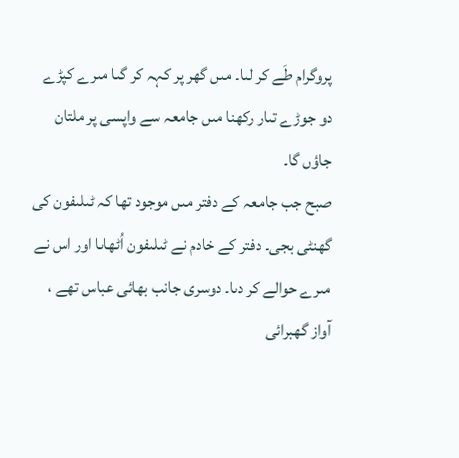پروگرام طَے کر لىا۔ مىں گھر پر کہہ کر گىا مىرے کپڑے دو جوڑے تىار رکھنا مىں جامعہ سے واپسى پر ملتان جاؤں گا۔
صبح جب جامعہ کے دفتر مىں موجود تھا کہ ٹىلىفون کى گھنٹى بجى۔ دفتر کے خادم نے ٹىلىفون اُٹھاىا اور اس نے مىرے حوالے کر دىا۔ دوسرى جانب بھائى عباس تھے ، آواز گھبرائى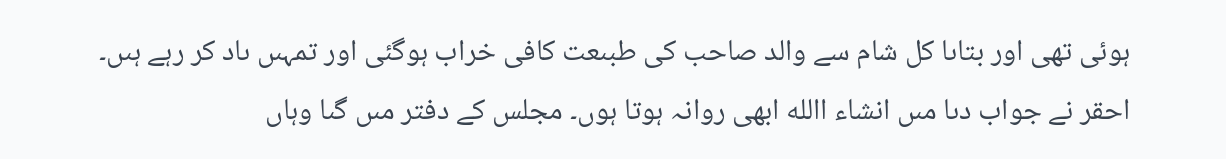ہوئى تھى اور بتاىا کل شام سے والد صاحب کى طبىعت کافى خراب ہوگئى اور تمہىں ىاد کر رہے ہىں۔ احقر نے جواب دىا مىں انشاء االله ابھى روانہ ہوتا ہوں۔ مجلس کے دفتر مىں گىا وہاں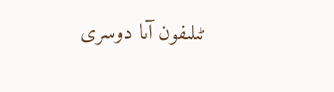ٹىلىفون آىا دوسرى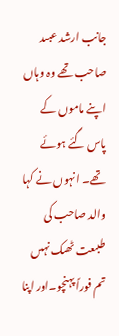جانب ارشد عبىد صاحب تھے وہ وہاں اپنے ماموں کے پاس گئے ہوئے تھے۔ انہوں نے کہا والد صاحب کى طبىعت ٹھىک نہىں تم فوراً پہنچو۔اور اپنا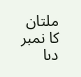ملتان کا نمبر دىا